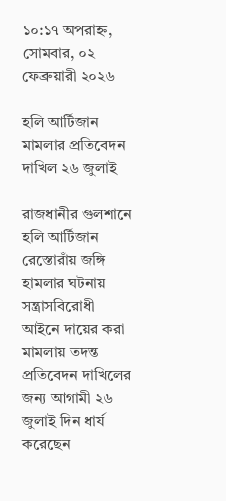১০:১৭ অপরাহ্ন, সোমবার, ০২ ফেব্রুয়ারী ২০২৬

হলি আর্টিজান মামলার প্রতিবেদন দাখিল ২৬ জুলাই

রাজধানীর গুলশানে হলি আর্টিজান রেস্তোরাঁয় জঙ্গি হামলার ঘটনায় সন্ত্রাসবিরোধী আইনে দায়ের করা মামলায় তদন্ত প্রতিবেদন দাখিলের জন্য আগামী ২৬ জুলাই দিন ধার্য করেছেন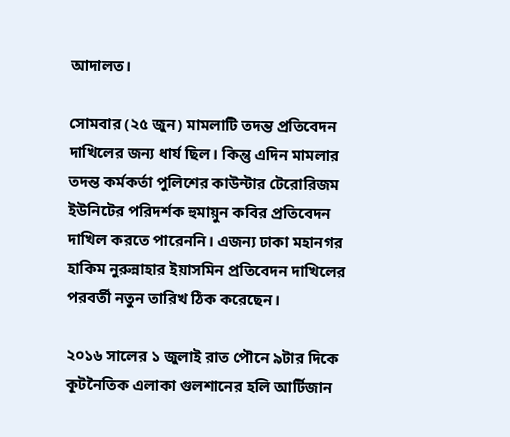আদালত।

সোমবার (২৫ জুন) মামলাটি তদন্ত প্রতিবেদন দাখিলের জন্য ধার্য ছিল। কিন্তু এদিন মামলার তদন্ত কর্মকর্তা পুলিশের কাউন্টার টেরোরিজম ইউনিটের পরিদর্শক হুমায়ুন কবির প্রতিবেদন দাখিল করতে পারেননি। এজন্য ঢাকা মহানগর হাকিম নুরুন্নাহার ইয়াসমিন প্রতিবেদন দাখিলের পরবর্তী নতুন তারিখ ঠিক করেছেন।

২০১৬ সালের ১ জুলাই রাত পৌনে ৯টার দিকে কূটনৈতিক এলাকা গুলশানের হলি আর্টিজান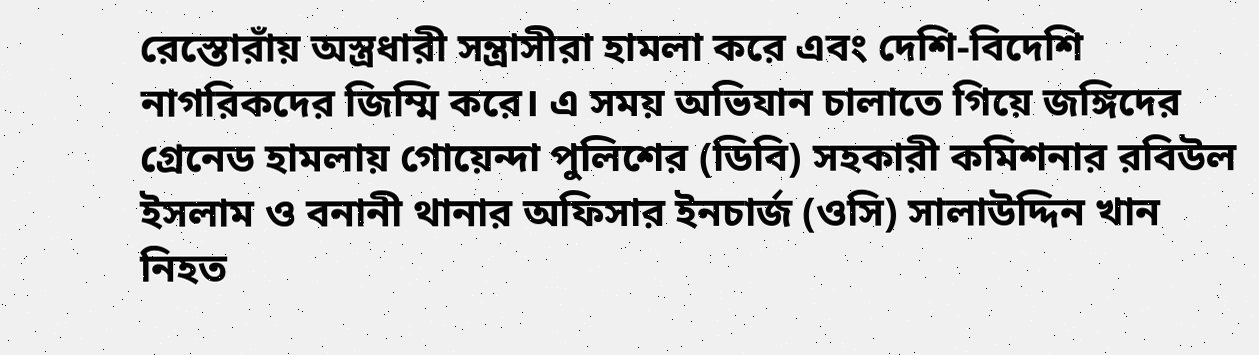রেস্তোরাঁয় অস্ত্রধারী সন্ত্রাসীরা হামলা করে এবং দেশি-বিদেশি নাগরিকদের জিম্মি করে। এ সময় অভিযান চালাতে গিয়ে জঙ্গিদের গ্রেনেড হামলায় গোয়েন্দা পুলিশের (ডিবি) সহকারী কমিশনার রবিউল ইসলাম ও বনানী থানার অফিসার ইনচার্জ (ওসি) সালাউদ্দিন খান নিহত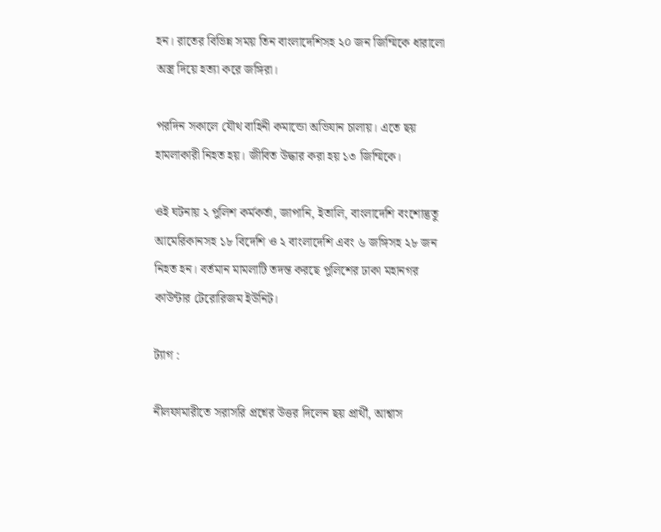হন। রাতের বিভিন্ন সময় তিন বাংলাদেশিসহ ২০ জন জিম্মিকে ধারালো অস্ত্র দিয়ে হত্যা করে জঙ্গিরা।

পরদিন সকালে যৌথ বাহিনী কমান্ডো অভিযান চালায়। এতে ছয় হামলাকারী নিহত হয়। জীবিত উদ্ধার করা হয় ১৩ জিম্মিকে।

ওই ঘটনায় ২ পুলিশ কর্মকর্তা, জাপানি, ইতালি, বাংলাদেশি বংশোদ্ভতু আমেরিকানসহ ১৮ বিদেশি ও ২ বাংলাদেশি এবং ৬ জঙ্গিসহ ২৮ জন নিহত হন। বর্তমান মামলাটি তদন্ত করছে পুলিশের ঢাকা মহানগর কাউন্টার টেরোরিজম ইউনিট।

ট্যাগ :

নীলফামারীতে সরাসরি প্রশ্নের উত্তর দিলেন ছয় প্রার্থী, আশ্বাস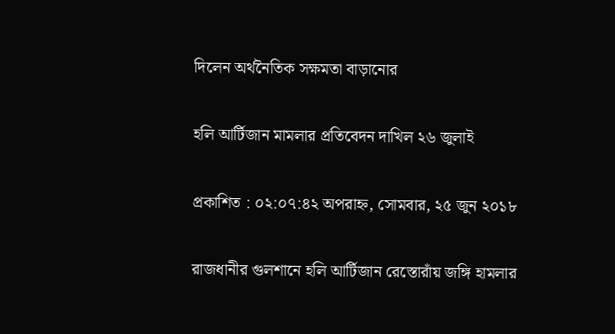দিলেন অর্থনৈতিক সক্ষমতা বাড়ানোর

হলি আর্টিজান মামলার প্রতিবেদন দাখিল ২৬ জুলাই

প্রকাশিত : ০২:০৭:৪২ অপরাহ্ন, সোমবার, ২৫ জুন ২০১৮

রাজধানীর গুলশানে হলি আর্টিজান রেস্তোরাঁয় জঙ্গি হামলার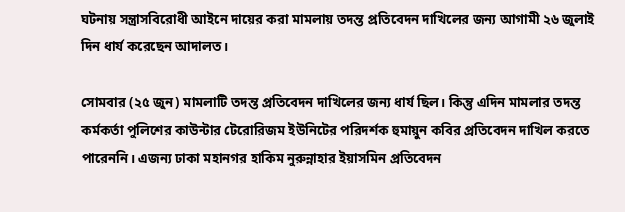ঘটনায় সন্ত্রাসবিরোধী আইনে দায়ের করা মামলায় তদন্ত প্রতিবেদন দাখিলের জন্য আগামী ২৬ জুলাই দিন ধার্য করেছেন আদালত।

সোমবার (২৫ জুন) মামলাটি তদন্ত প্রতিবেদন দাখিলের জন্য ধার্য ছিল। কিন্তু এদিন মামলার তদন্ত কর্মকর্তা পুলিশের কাউন্টার টেরোরিজম ইউনিটের পরিদর্শক হুমায়ুন কবির প্রতিবেদন দাখিল করতে পারেননি। এজন্য ঢাকা মহানগর হাকিম নুরুন্নাহার ইয়াসমিন প্রতিবেদন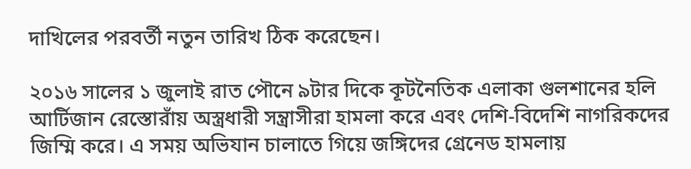দাখিলের পরবর্তী নতুন তারিখ ঠিক করেছেন।

২০১৬ সালের ১ জুলাই রাত পৌনে ৯টার দিকে কূটনৈতিক এলাকা গুলশানের হলি আর্টিজান রেস্তোরাঁয় অস্ত্রধারী সন্ত্রাসীরা হামলা করে এবং দেশি-বিদেশি নাগরিকদের জিম্মি করে। এ সময় অভিযান চালাতে গিয়ে জঙ্গিদের গ্রেনেড হামলায়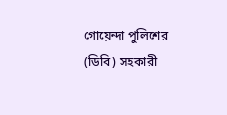গোয়েন্দা পুলিশের (ডিবি) সহকারী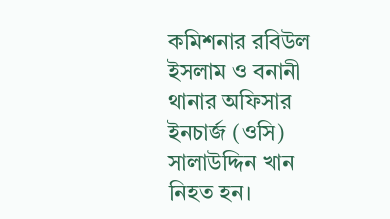কমিশনার রবিউল ইসলাম ও বনানী থানার অফিসার ইনচার্জ (ওসি) সালাউদ্দিন খান নিহত হন।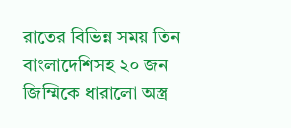রাতের বিভিন্ন সময় তিন বাংলাদেশিসহ ২০ জন জিম্মিকে ধারালো অস্ত্র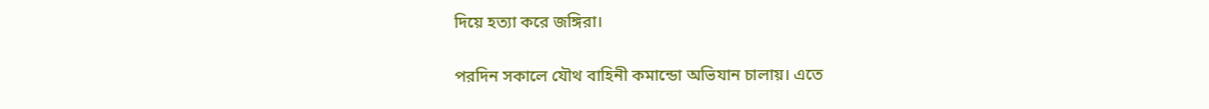দিয়ে হত্যা করে জঙ্গিরা।

পরদিন সকালে যৌথ বাহিনী কমান্ডো অভিযান চালায়। এতে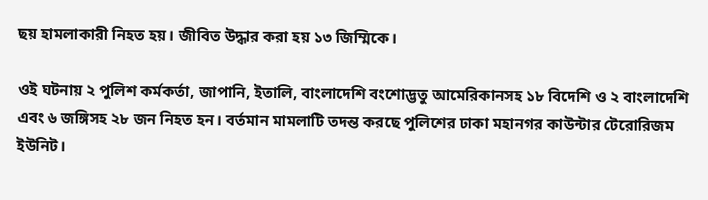ছয় হামলাকারী নিহত হয়। জীবিত উদ্ধার করা হয় ১৩ জিম্মিকে।

ওই ঘটনায় ২ পুলিশ কর্মকর্তা, জাপানি, ইতালি, বাংলাদেশি বংশোদ্ভতু আমেরিকানসহ ১৮ বিদেশি ও ২ বাংলাদেশি এবং ৬ জঙ্গিসহ ২৮ জন নিহত হন। বর্তমান মামলাটি তদন্ত করছে পুলিশের ঢাকা মহানগর কাউন্টার টেরোরিজম ইউনিট।